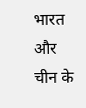भारत और चीन के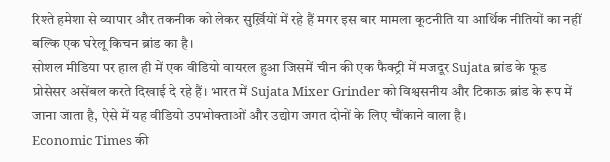रिश्ते हमेशा से व्यापार और तकनीक को लेकर सुर्ख़ियों में रहे हैं मगर इस बार मामला कूटनीति या आर्थिक नीतियों का नहीं बल्कि एक घरेलू किचन ब्रांड का है।
सोशल मीडिया पर हाल ही में एक वीडियो वायरल हुआ जिसमें चीन की एक फैक्ट्री में मजदूर Sujata ब्रांड के फूड प्रोसेसर असेंबल करते दिखाई दे रहे हैं। भारत में Sujata Mixer Grinder को विश्वसनीय और टिकाऊ ब्रांड के रूप में जाना जाता है, ऐसे में यह वीडियो उपभोक्ताओं और उद्योग जगत दोनों के लिए चौंकाने वाला है।
Economic Times की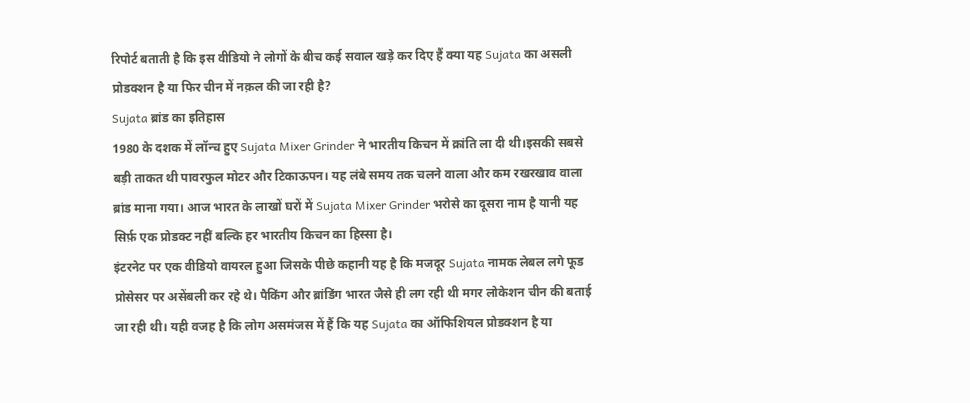रिपोर्ट बताती है कि इस वीडियो ने लोगों के बीच कई सवाल खड़े कर दिए हैं क्या यह Sujata का असली प्रोडक्शन है या फिर चीन में नक़ल की जा रही है?
Sujata ब्रांड का इतिहास
1980 के दशक में लॉन्च हुए Sujata Mixer Grinder ने भारतीय किचन में क्रांति ला दी थी।इसकी सबसे बड़ी ताकत थी पावरफुल मोटर और टिकाऊपन। यह लंबे समय तक चलने वाला और कम रखरखाव वाला ब्रांड माना गया। आज भारत के लाखों घरों में Sujata Mixer Grinder भरोसे का दूसरा नाम है यानी यह सिर्फ़ एक प्रोडक्ट नहीं बल्कि हर भारतीय किचन का हिस्सा है।
इंटरनेट पर एक वीडियो वायरल हुआ जिसके पीछे कहानी यह है कि मजदूर Sujata नामक लेबल लगे फूड प्रोसेसर पर असेंबली कर रहे थे। पैकिंग और ब्रांडिंग भारत जैसे ही लग रही थी मगर लोकेशन चीन की बताई जा रही थी। यही वजह है कि लोग असमंजस में हैं कि यह Sujata का ऑफिशियल प्रोडक्शन है या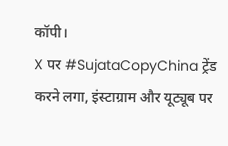कॉपी।
X पर #SujataCopyChina ट्रेंड करने लगा, इंस्टाग्राम और यूट्यूब पर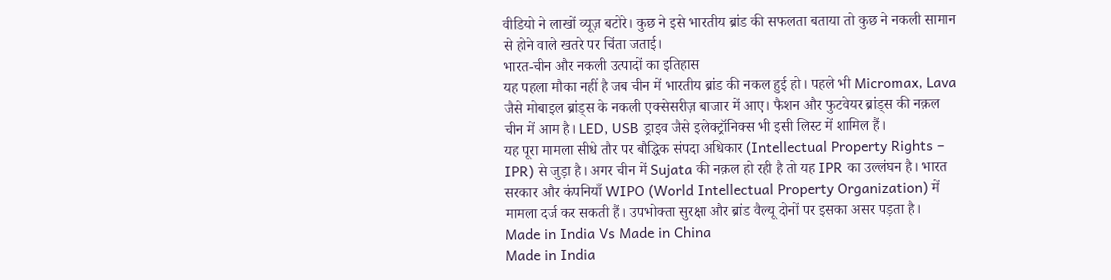वीडियो ने लाखों व्यूज़ बटोरे। कुछ ने इसे भारतीय ब्रांड की सफलता बताया तो कुछ ने नकली सामान से होने वाले खतरे पर चिंता जताई।
भारत-चीन और नकली उत्पादों का इतिहास
यह पहला मौका नहीं है जब चीन में भारतीय ब्रांड की नकल हुई हो। पहले भी Micromax, Lava जैसे मोबाइल ब्रांड्स के नकली एक्सेसरीज़ बाजार में आए। फैशन और फुटवेयर ब्रांड्स की नक़ल चीन में आम है। LED, USB ड्राइव जैसे इलेक्ट्रॉनिक्स भी इसी लिस्ट में शामिल हैं।
यह पूरा मामला सीधे तौर पर बौद्धिक संपदा अधिकार (Intellectual Property Rights – IPR) से जुड़ा है। अगर चीन में Sujata की नक़ल हो रही है तो यह IPR का उल्लंघन है। भारत सरकार और कंपनियाँ WIPO (World Intellectual Property Organization) में मामला दर्ज कर सकती हैं। उपभोक्ता सुरक्षा और ब्रांड वैल्यू दोनों पर इसका असर पड़ता है।
Made in India Vs Made in China
Made in India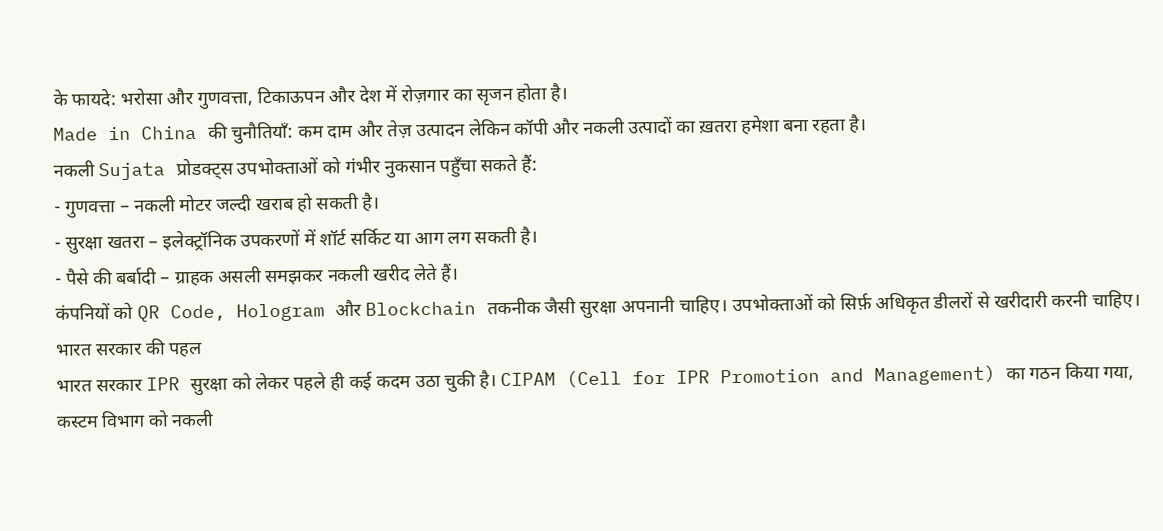के फायदे: भरोसा और गुणवत्ता, टिकाऊपन और देश में रोज़गार का सृजन होता है।
Made in China की चुनौतियाँ: कम दाम और तेज़ उत्पादन लेकिन कॉपी और नकली उत्पादों का ख़तरा हमेशा बना रहता है।
नकली Sujata प्रोडक्ट्स उपभोक्ताओं को गंभीर नुकसान पहुँचा सकते हैं:
- गुणवत्ता – नकली मोटर जल्दी खराब हो सकती है।
- सुरक्षा खतरा – इलेक्ट्रॉनिक उपकरणों में शॉर्ट सर्किट या आग लग सकती है।
- पैसे की बर्बादी – ग्राहक असली समझकर नकली खरीद लेते हैं।
कंपनियों को QR Code, Hologram और Blockchain तकनीक जैसी सुरक्षा अपनानी चाहिए। उपभोक्ताओं को सिर्फ़ अधिकृत डीलरों से खरीदारी करनी चाहिए।
भारत सरकार की पहल
भारत सरकार IPR सुरक्षा को लेकर पहले ही कई कदम उठा चुकी है। CIPAM (Cell for IPR Promotion and Management) का गठन किया गया, कस्टम विभाग को नकली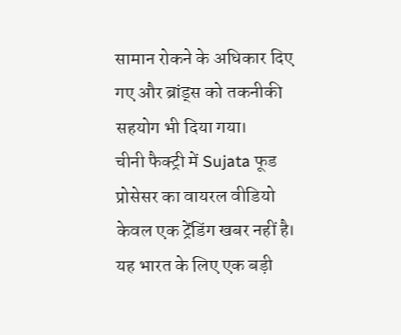सामान रोकने के अधिकार दिए गए और ब्रांड्स को तकनीकी सहयोग भी दिया गया।
चीनी फैक्ट्री में Sujata फूड प्रोसेसर का वायरल वीडियो केवल एक ट्रेंडिंग खबर नहीं है। यह भारत के लिए एक बड़ी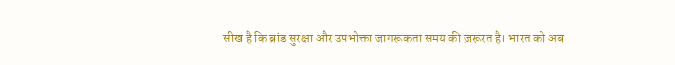सीख है कि ब्रांड सुरक्षा और उपभोक्ता जागरूकता समय की ज़रूरत है। भारत को अब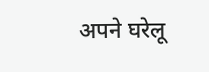अपने घरेलू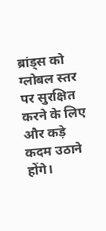ब्रांड्स को ग्लोबल स्तर पर सुरक्षित करने के लिए और कड़े कदम उठाने होंगे।